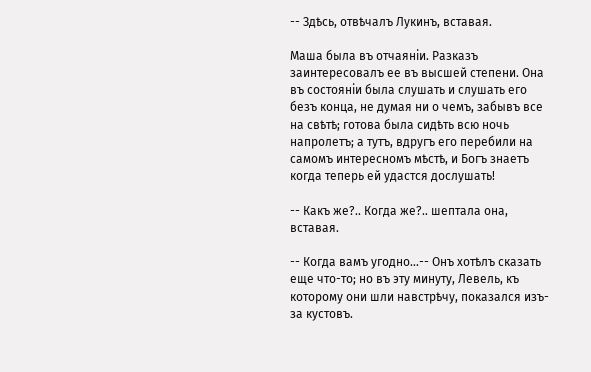-- Здѣсь, отвѣчалъ Лукинъ, вставая.

Маша была въ отчаяніи. Разказъ заинтересовалъ ее въ высшей степени. Она въ состояніи была слушать и слушать его безъ конца, не думая ни о чемъ, забывъ все на свѣтѣ; готова была сидѣть всю ночь напролетъ; а тутъ, вдругъ его перебили на самомъ интересномъ мѣстѣ, и Богъ знаетъ когда теперь ей удастся дослушать!

-- Какъ же?.. Когда же?.. шептала она, вставая.

-- Когда вамъ угодно...-- Онъ хотѣлъ сказать еще что-то; но въ эту минуту, Левель, къ которому они шли навстрѣчу, показался изъ-за кустовъ.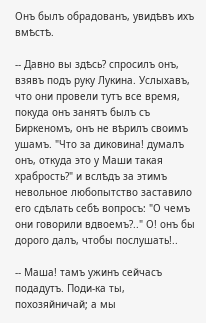Онъ былъ обрадованъ, увидѣвъ ихъ вмѣстѣ.

-- Давно вы здѣсь? спросилъ онъ, взявъ подъ руку Лукина. Услыхавъ, что они провели тутъ все время, покуда онъ занятъ былъ съ Биркеномъ, онъ не вѣрилъ своимъ ушамъ. "Что за диковина! думалъ онъ, откуда это у Маши такая храбрость?" и вслѣдъ за этимъ невольное любопытство заставило его сдѣлать себѣ вопросъ: "О чемъ они говорили вдвоемъ?.." О! онъ бы дорого далъ, чтобы послушать!..

-- Маша! тамъ ужинъ сейчасъ подадутъ. Поди-ка ты, похозяйничай; а мы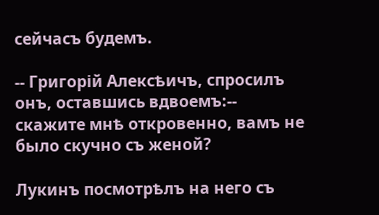сейчасъ будемъ.

-- Григорій Алексѣичъ, спросилъ онъ, оставшись вдвоемъ:-- скажите мнѣ откровенно, вамъ не было скучно съ женой?

Лукинъ посмотрѣлъ на него съ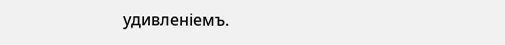удивленіемъ.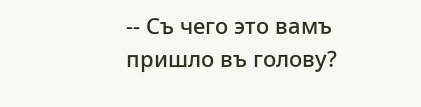-- Съ чего это вамъ пришло въ голову?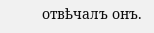отвѣчалъ онъ.